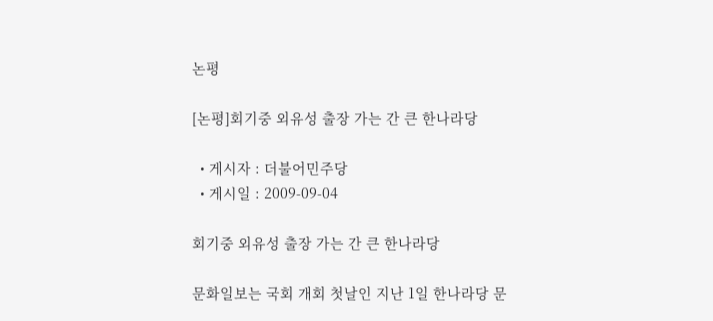논평

[논평]회기중 외유성 출장 가는 간 큰 한나라당

  • 게시자 : 더불어민주당
  • 게시일 : 2009-09-04

회기중 외유성 출장 가는 간 큰 한나라당

문화일보는 국회 개회 첫날인 지난 1일 한나라당 문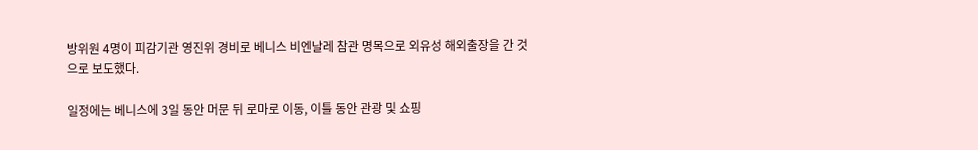방위원 4명이 피감기관 영진위 경비로 베니스 비엔날레 참관 명목으로 외유성 해외출장을 간 것으로 보도했다.

일정에는 베니스에 3일 동안 머문 뒤 로마로 이동, 이틀 동안 관광 및 쇼핑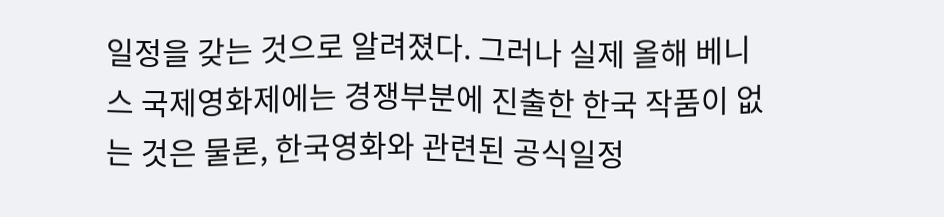일정을 갖는 것으로 알려졌다. 그러나 실제 올해 베니스 국제영화제에는 경쟁부분에 진출한 한국 작품이 없는 것은 물론, 한국영화와 관련된 공식일정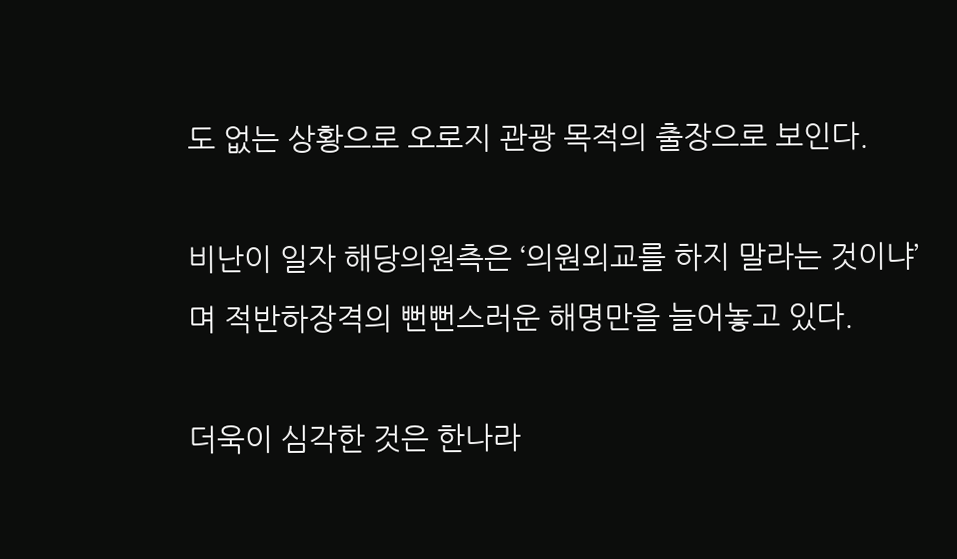도 없는 상황으로 오로지 관광 목적의 출장으로 보인다.

비난이 일자 해당의원측은 ‘의원외교를 하지 말라는 것이냐’며 적반하장격의 뻔뻔스러운 해명만을 늘어놓고 있다.

더욱이 심각한 것은 한나라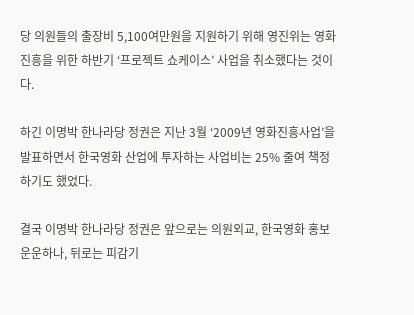당 의원들의 출장비 5,100여만원을 지원하기 위해 영진위는 영화진흥을 위한 하반기 ‘프로젝트 쇼케이스’ 사업을 취소했다는 것이다.

하긴 이명박 한나라당 정권은 지난 3월 ‘2009년 영화진흥사업’을 발표하면서 한국영화 산업에 투자하는 사업비는 25% 줄여 책정하기도 했었다.

결국 이명박 한나라당 정권은 앞으로는 의원외교, 한국영화 홍보 운운하나, 뒤로는 피감기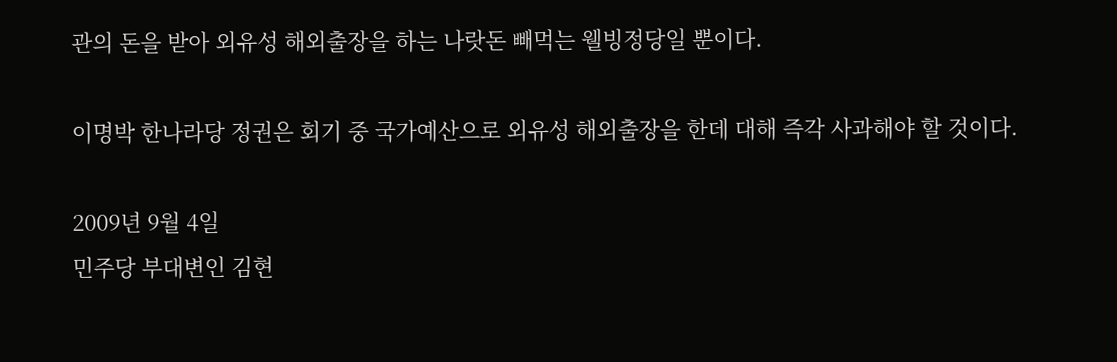관의 돈을 받아 외유성 해외출장을 하는 나랏돈 빼먹는 웰빙정당일 뿐이다.

이명박 한나라당 정권은 회기 중 국가예산으로 외유성 해외출장을 한데 대해 즉각 사과해야 할 것이다.

2009년 9월 4일
민주당 부대변인 김현